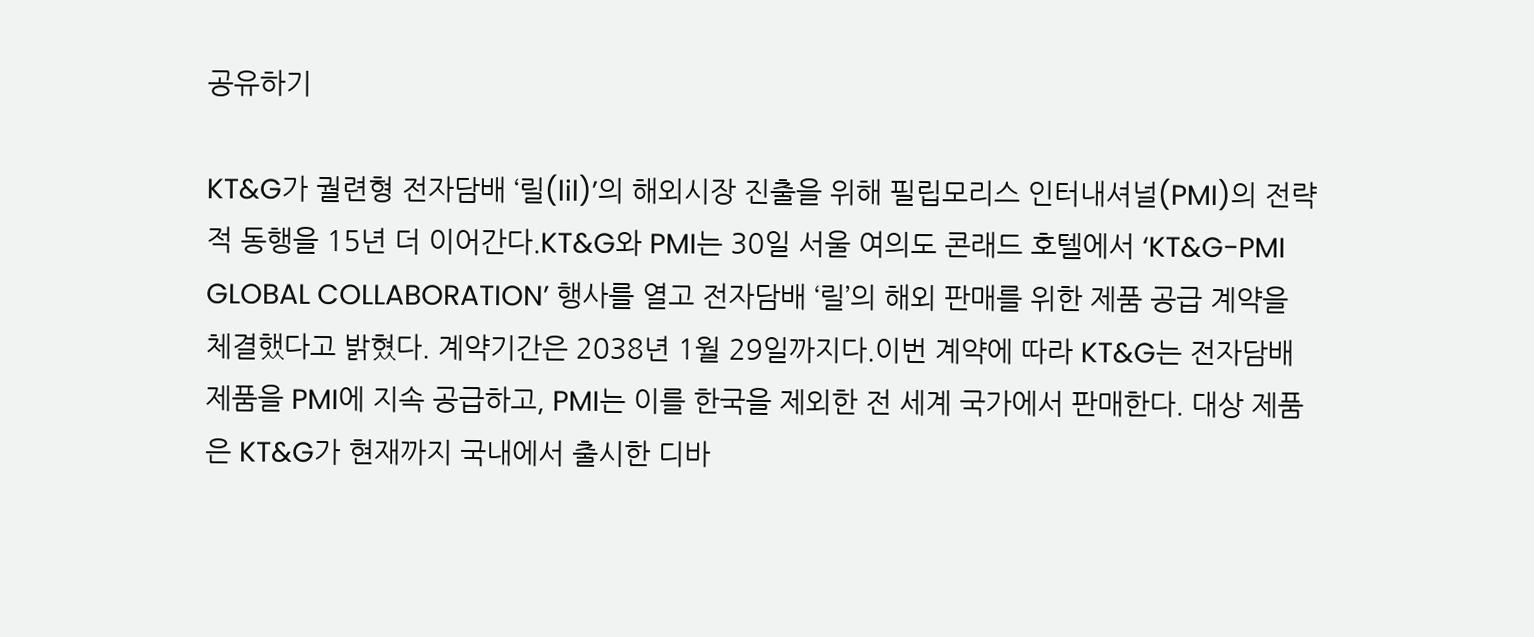공유하기

KT&G가 궐련형 전자담배 ‘릴(lil)’의 해외시장 진출을 위해 필립모리스 인터내셔널(PMI)의 전략적 동행을 15년 더 이어간다.KT&G와 PMI는 30일 서울 여의도 콘래드 호텔에서 ‘KT&G-PMI GLOBAL COLLABORATION’ 행사를 열고 전자담배 ‘릴’의 해외 판매를 위한 제품 공급 계약을 체결했다고 밝혔다. 계약기간은 2038년 1월 29일까지다.이번 계약에 따라 KT&G는 전자담배 제품을 PMI에 지속 공급하고, PMI는 이를 한국을 제외한 전 세계 국가에서 판매한다. 대상 제품은 KT&G가 현재까지 국내에서 출시한 디바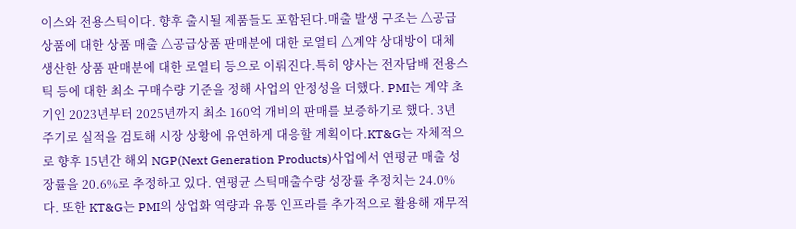이스와 전용스틱이다. 향후 출시될 제품들도 포함된다.매출 발생 구조는 △공급상품에 대한 상품 매출 △공급상품 판매분에 대한 로열티 △계약 상대방이 대체 생산한 상품 판매분에 대한 로열티 등으로 이뤄진다.특히 양사는 전자담배 전용스틱 등에 대한 최소 구매수량 기준을 정해 사업의 안정성을 더했다. PMI는 계약 초기인 2023년부터 2025년까지 최소 160억 개비의 판매를 보증하기로 했다. 3년 주기로 실적을 검토해 시장 상황에 유연하게 대응할 계획이다.KT&G는 자체적으로 향후 15년간 해외 NGP(Next Generation Products)사업에서 연평균 매출 성장률을 20.6%로 추정하고 있다. 연평균 스틱매출수량 성장률 추정치는 24.0%다. 또한 KT&G는 PMI의 상업화 역량과 유통 인프라를 추가적으로 활용해 재무적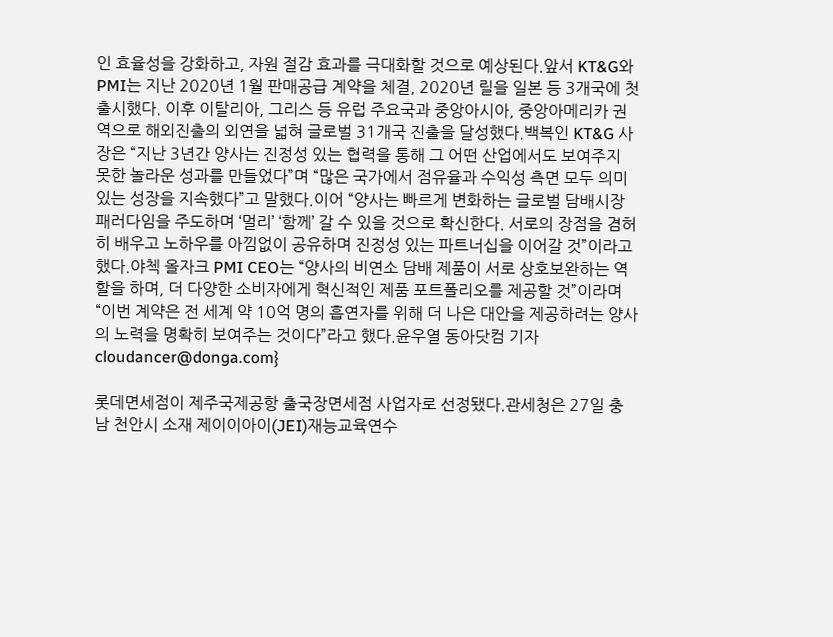인 효율성을 강화하고, 자원 절감 효과를 극대화할 것으로 예상된다.앞서 KT&G와 PMI는 지난 2020년 1월 판매공급 계약을 체결, 2020년 릴을 일본 등 3개국에 첫 출시했다. 이후 이탈리아, 그리스 등 유럽 주요국과 중앙아시아, 중앙아메리카 권역으로 해외진출의 외연을 넓혀 글로벌 31개국 진출을 달성했다.백복인 KT&G 사장은 “지난 3년간 양사는 진정성 있는 협력을 통해 그 어떤 산업에서도 보여주지 못한 놀라운 성과를 만들었다”며 “많은 국가에서 점유율과 수익성 측면 모두 의미 있는 성장을 지속했다”고 말했다.이어 “양사는 빠르게 변화하는 글로벌 담배시장 패러다임을 주도하며 ‘멀리’ ‘함께’ 갈 수 있을 것으로 확신한다. 서로의 장점을 겸허히 배우고 노하우를 아낌없이 공유하며 진정성 있는 파트너십을 이어갈 것”이라고 했다.야첵 올자크 PMI CEO는 “양사의 비연소 담배 제품이 서로 상호보완하는 역할을 하며, 더 다양한 소비자에게 혁신적인 제품 포트폴리오를 제공할 것”이라며 “이번 계약은 전 세계 약 10억 명의 흡연자를 위해 더 나은 대안을 제공하려는 양사의 노력을 명확히 보여주는 것이다”라고 했다.윤우열 동아닷컴 기자 cloudancer@donga.com}

롯데면세점이 제주국제공항 출국장면세점 사업자로 선정됐다.관세청은 27일 충남 천안시 소재 제이이아이(JEI)재능교육연수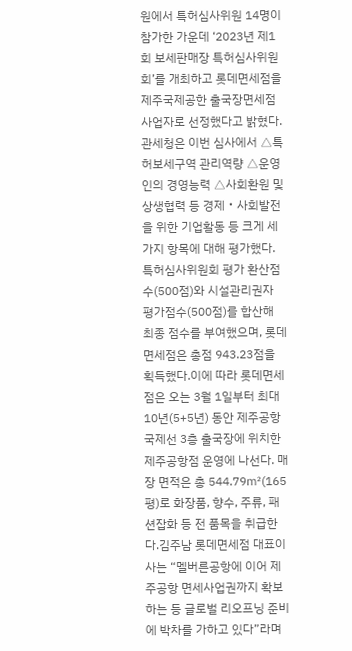원에서 특허심사위원 14명이 참가한 가운데 ‘2023년 제1회 보세판매장 특허심사위원회’를 개최하고 롯데면세점을 제주국제공한 출국장면세점 사업자로 선정했다고 밝혔다.관세청은 이번 심사에서 △특허보세구역 관리역량 △운영인의 경영능력 △사회환원 및 상생협력 등 경제‧사회발전을 위한 기업활동 등 크게 세 가지 항목에 대해 평가했다. 특허심사위원회 평가 환산점수(500점)와 시설관리권자 평가점수(500점)를 합산해 최종 점수를 부여했으며, 롯데면세점은 총점 943.23점을 획득했다.이에 따라 롯데면세점은 오는 3월 1일부터 최대 10년(5+5년) 동안 제주공항 국제선 3층 출국장에 위치한 제주공항점 운영에 나선다. 매장 면적은 총 544.79㎡(165평)로 화장품, 향수, 주류, 패션잡화 등 전 품목을 취급한다.김주남 롯데면세점 대표이사는 “멜버른공항에 이어 제주공항 면세사업권까지 확보하는 등 글로벌 리오프닝 준비에 박차를 가하고 있다”라며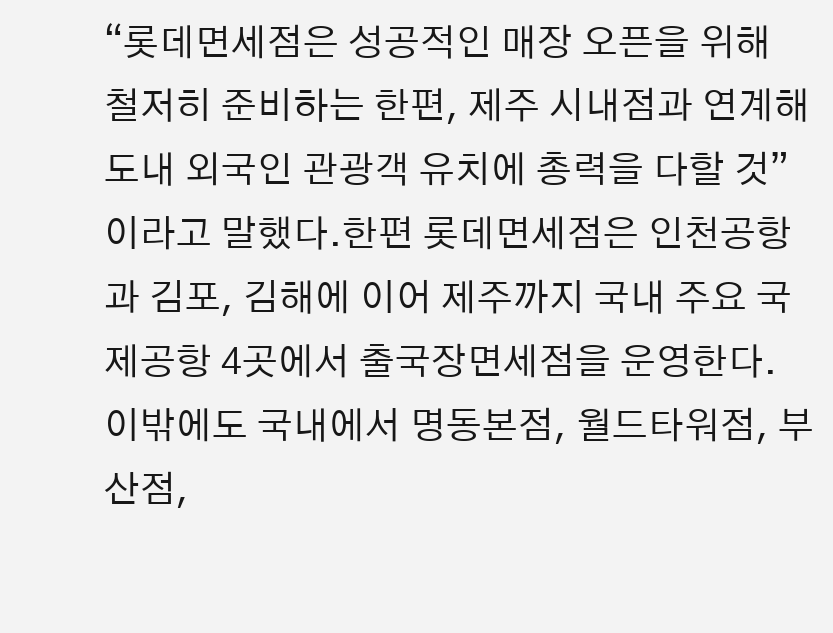“롯데면세점은 성공적인 매장 오픈을 위해 철저히 준비하는 한편, 제주 시내점과 연계해 도내 외국인 관광객 유치에 총력을 다할 것”이라고 말했다.한편 롯데면세점은 인천공항과 김포, 김해에 이어 제주까지 국내 주요 국제공항 4곳에서 출국장면세점을 운영한다. 이밖에도 국내에서 명동본점, 월드타워점, 부산점,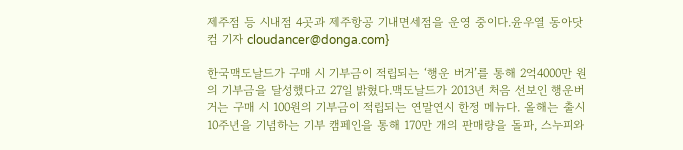제주점 등 시내점 4곳과 제주항공 기내면세점을 운영 중이다.윤우열 동아닷컴 기자 cloudancer@donga.com}

한국맥도날드가 구매 시 기부금이 적립되는 ‘행운 버거’를 통해 2억4000만 원의 기부금을 달성했다고 27일 밝혔다.맥도날드가 2013년 처음 선보인 행운버거는 구매 시 100원의 기부금이 적립되는 연말연시 한정 메뉴다. 올해는 출시 10주년을 기념하는 기부 캠페인을 통해 170만 개의 판매량을 돌파, 스누피와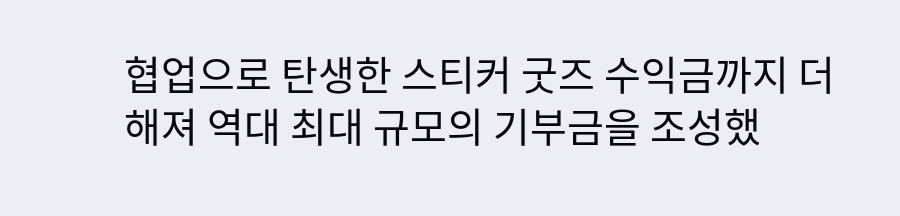협업으로 탄생한 스티커 굿즈 수익금까지 더해져 역대 최대 규모의 기부금을 조성했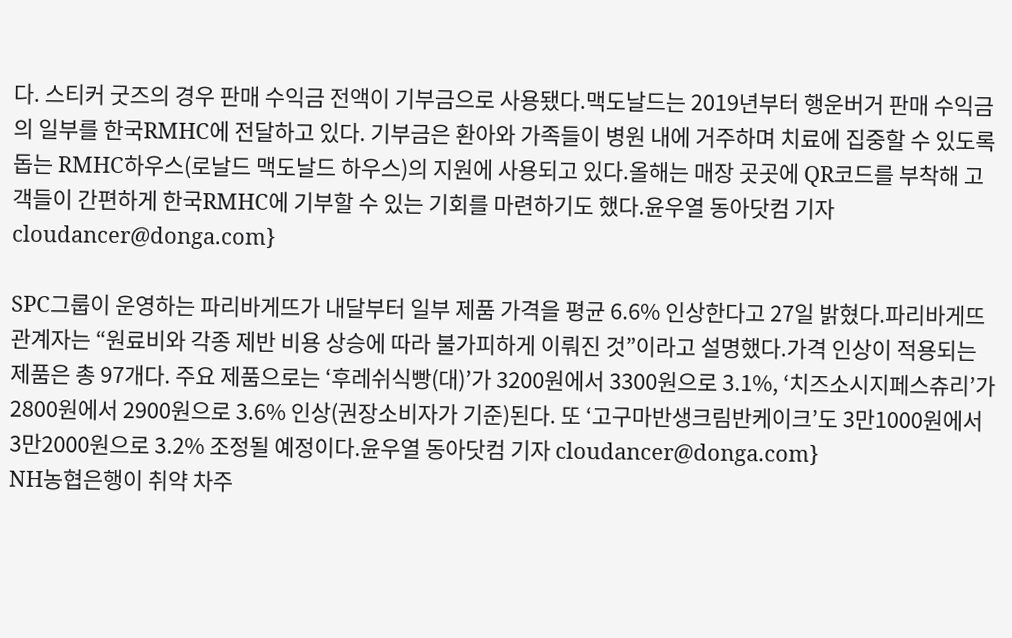다. 스티커 굿즈의 경우 판매 수익금 전액이 기부금으로 사용됐다.맥도날드는 2019년부터 행운버거 판매 수익금의 일부를 한국RMHC에 전달하고 있다. 기부금은 환아와 가족들이 병원 내에 거주하며 치료에 집중할 수 있도록 돕는 RMHC하우스(로날드 맥도날드 하우스)의 지원에 사용되고 있다.올해는 매장 곳곳에 QR코드를 부착해 고객들이 간편하게 한국RMHC에 기부할 수 있는 기회를 마련하기도 했다.윤우열 동아닷컴 기자 cloudancer@donga.com}

SPC그룹이 운영하는 파리바게뜨가 내달부터 일부 제품 가격을 평균 6.6% 인상한다고 27일 밝혔다.파리바게뜨 관계자는 “원료비와 각종 제반 비용 상승에 따라 불가피하게 이뤄진 것”이라고 설명했다.가격 인상이 적용되는 제품은 총 97개다. 주요 제품으로는 ‘후레쉬식빵(대)’가 3200원에서 3300원으로 3.1%, ‘치즈소시지페스츄리’가 2800원에서 2900원으로 3.6% 인상(권장소비자가 기준)된다. 또 ‘고구마반생크림반케이크’도 3만1000원에서 3만2000원으로 3.2% 조정될 예정이다.윤우열 동아닷컴 기자 cloudancer@donga.com}
NH농협은행이 취약 차주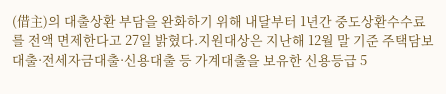(借主)의 대출상환 부담을 완화하기 위해 내달부터 1년간 중도상환수수료를 전액 면제한다고 27일 밝혔다.지원대상은 지난해 12월 말 기준 주택담보대출·전세자금대출·신용대출 등 가계대출을 보유한 신용등급 5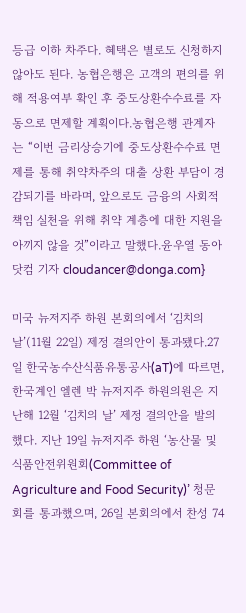등급 이하 차주다. 혜택은 별로도 신청하지 않아도 된다. 농협은행은 고객의 편의를 위해 적용여부 확인 후 중도상환수수료를 자동으로 면제할 계획이다.농협은행 관계자는 “이번 금리상승기에 중도상환수수료 면제를 통해 취약차주의 대출 상환 부담이 경감되기를 바라며, 앞으로도 금융의 사회적 책임 실천을 위해 취약 계층에 대한 지원을 아끼지 않을 것”이라고 말했다.윤우열 동아닷컴 기자 cloudancer@donga.com}

미국 뉴저지주 하원 본회의에서 ‘김치의 날’(11월 22일) 제정 결의안이 통과됐다.27일 한국농수산식품유통공사(aT)에 따르면, 한국계인 엘렌 박 뉴저지주 하원의원은 지난해 12월 ‘김치의 날’ 제정 결의안을 발의했다. 지난 19일 뉴저지주 하원 ‘농산물 및 식품안전위원회(Committee of Agriculture and Food Security)’ 청문회를 통과했으며, 26일 본회의에서 찬성 74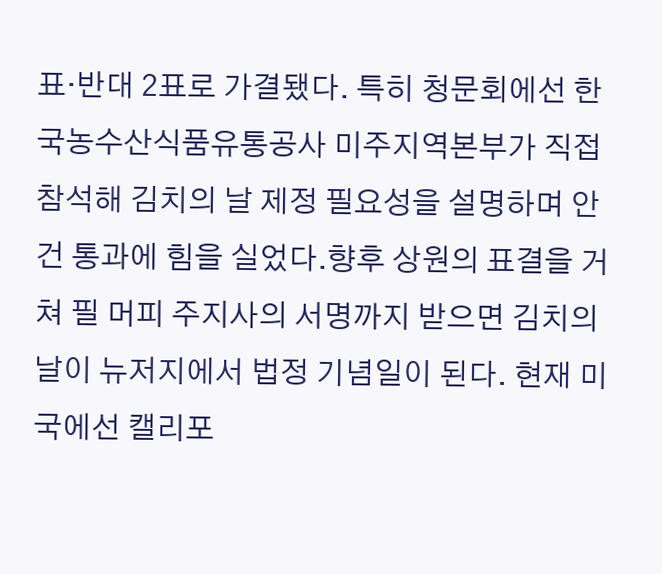표‧반대 2표로 가결됐다. 특히 청문회에선 한국농수산식품유통공사 미주지역본부가 직접 참석해 김치의 날 제정 필요성을 설명하며 안건 통과에 힘을 실었다.향후 상원의 표결을 거쳐 필 머피 주지사의 서명까지 받으면 김치의 날이 뉴저지에서 법정 기념일이 된다. 현재 미국에선 캘리포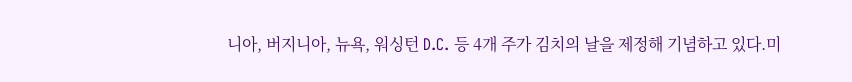니아, 버지니아, 뉴욕, 워싱턴 D.C. 등 4개 주가 김치의 날을 제정해 기념하고 있다.미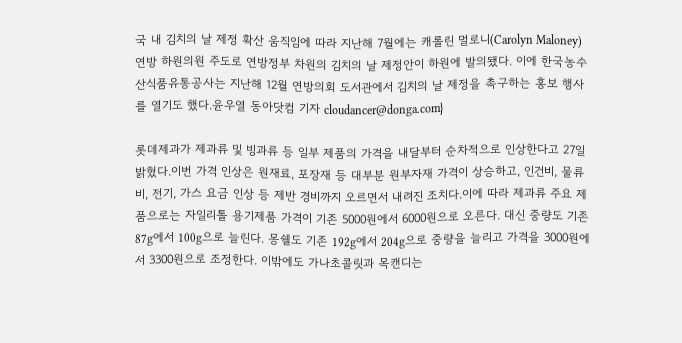국 내 김치의 날 제정 확산 움직임에 따라 지난해 7월에는 캐롤린 멀로니(Carolyn Maloney) 연방 하원의원 주도로 연방정부 차원의 김치의 날 제정안이 하원에 발의됐다. 이에 한국농수산식품유통공사는 지난해 12월 연방의회 도서관에서 김치의 날 제정을 촉구하는 홍보 행사를 열기도 했다.윤우열 동아닷컴 기자 cloudancer@donga.com}

롯데제과가 제과류 및 빙과류 등 일부 제품의 가격을 내달부터 순차적으로 인상한다고 27일 밝혔다.이번 가격 인상은 원재료, 포장재 등 대부분 원부자재 가격이 상승하고, 인건비, 물류비, 전기, 가스 요금 인상 등 제반 경비까지 오르면서 내려진 조치다.이에 따라 제과류 주요 제품으로는 자일리톨 용기제품 가격이 기존 5000원에서 6000원으로 오른다. 대신 중량도 기존 87g에서 100g으로 늘린다. 몽쉘도 기존 192g에서 204g으로 중량을 늘리고 가격을 3000원에서 3300원으로 조정한다. 이밖에도 가나초콜릿과 목캔디는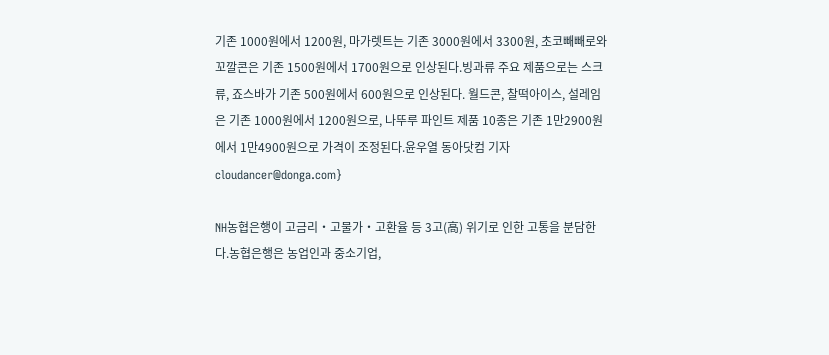기존 1000원에서 1200원, 마가렛트는 기존 3000원에서 3300원, 초코빼빼로와 꼬깔콘은 기존 1500원에서 1700원으로 인상된다.빙과류 주요 제품으로는 스크류, 죠스바가 기존 500원에서 600원으로 인상된다. 월드콘, 찰떡아이스, 설레임은 기존 1000원에서 1200원으로, 나뚜루 파인트 제품 10종은 기존 1만2900원에서 1만4900원으로 가격이 조정된다.윤우열 동아닷컴 기자 cloudancer@donga.com}

NH농협은행이 고금리‧고물가‧고환율 등 3고(高) 위기로 인한 고통을 분담한다.농협은행은 농업인과 중소기업,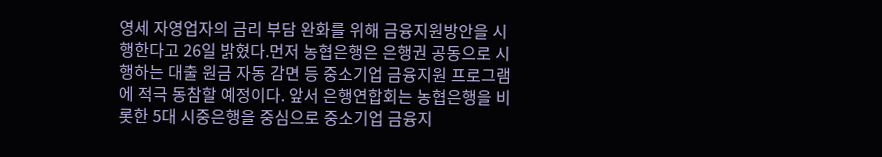영세 자영업자의 금리 부담 완화를 위해 금융지원방안을 시행한다고 26일 밝혔다.먼저 농협은행은 은행권 공동으로 시행하는 대출 원금 자동 감면 등 중소기업 금융지원 프로그램에 적극 동참할 예정이다. 앞서 은행연합회는 농협은행을 비롯한 5대 시중은행을 중심으로 중소기업 금융지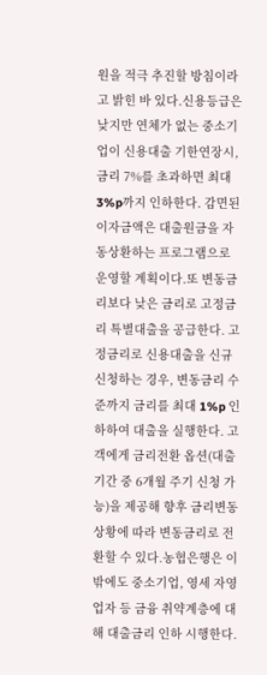원을 적극 추진할 방침이라고 밝힌 바 있다.신용등급은 낮지만 연체가 없는 중소기업이 신용대출 기한연장시, 금리 7%를 초과하면 최대 3%p까지 인하한다. 감면된 이자금액은 대출원금을 자동상환하는 프로그램으로 운영할 계획이다.또 변동금리보다 낮은 금리로 고정금리 특별대출을 공급한다. 고정금리로 신용대출을 신규 신청하는 경우, 변동금리 수준까지 금리를 최대 1%p 인하하여 대출을 실행한다. 고객에게 금리전환 옵션(대출 기간 중 6개월 주기 신청 가능)을 제공해 향후 금리변동 상황에 따라 변동금리로 전환할 수 있다.농협은행은 이밖에도 중소기업, 영세 자영업자 등 금융 취약계층에 대해 대출금리 인하 시행한다.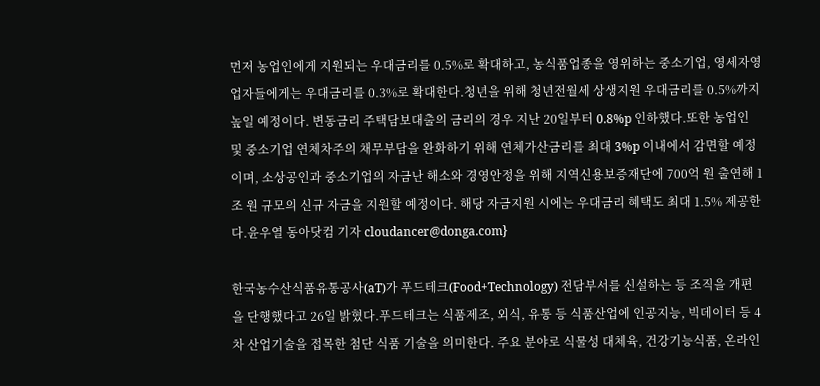먼저 농업인에게 지원되는 우대금리를 0.5%로 확대하고, 농식품업종을 영위하는 중소기업, 영세자영업자들에게는 우대금리를 0.3%로 확대한다.청년을 위해 청년전월세 상생지원 우대금리를 0.5%까지 높일 예정이다. 변동금리 주택담보대출의 금리의 경우 지난 20일부터 0.8%p 인하했다.또한 농업인 및 중소기업 연체차주의 채무부담을 완화하기 위해 연체가산금리를 최대 3%p 이내에서 감면할 예정이며, 소상공인과 중소기업의 자금난 해소와 경영안정을 위해 지역신용보증재단에 700억 원 출연해 1조 원 규모의 신규 자금을 지원할 예정이다. 해당 자금지원 시에는 우대금리 혜택도 최대 1.5% 제공한다.윤우열 동아닷컴 기자 cloudancer@donga.com}

한국농수산식품유통공사(aT)가 푸드테크(Food+Technology) 전담부서를 신설하는 등 조직을 개편을 단행했다고 26일 밝혔다.푸드테크는 식품제조, 외식, 유통 등 식품산업에 인공지능, 빅데이터 등 4차 산업기술을 접목한 첨단 식품 기술을 의미한다. 주요 분야로 식물성 대체육, 건강기능식품, 온라인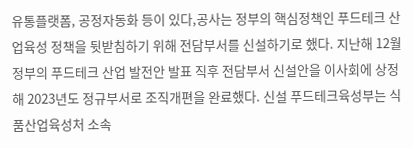유통플랫폼, 공정자동화 등이 있다,공사는 정부의 핵심정책인 푸드테크 산업육성 정책을 뒷받침하기 위해 전담부서를 신설하기로 했다. 지난해 12월 정부의 푸드테크 산업 발전안 발표 직후 전담부서 신설안을 이사회에 상정해 2023년도 정규부서로 조직개편을 완료했다. 신설 푸드테크육성부는 식품산업육성처 소속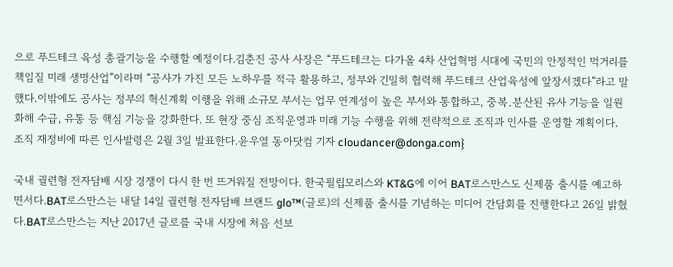으로 푸드테크 육성 총괄기능을 수행할 예정이다.김춘진 공사 사장은 “푸드테크는 다가올 4차 산업혁명 시대에 국민의 안정적인 먹거리를 책임질 미래 생명산업”이라며 “공사가 가진 모든 노하우를 적극 활용하고, 정부와 긴밀히 협력해 푸드테크 산업육성에 앞장서겠다”라고 말했다.이밖에도 공사는 정부의 혁신계획 이행을 위해 소규모 부서는 업무 연계성이 높은 부서와 통합하고, 중복․분산된 유사 기능을 일원화해 수급, 유통 등 핵심 기능을 강화한다. 또 현장 중심 조직운영과 미래 기능 수행을 위해 전략적으로 조직과 인사를 운영할 계획이다. 조직 재정비에 따른 인사발령은 2월 3일 발표한다.윤우열 동아닷컴 기자 cloudancer@donga.com}

국내 궐련형 전자담배 시장 경쟁이 다시 한 번 뜨거워질 전망이다. 한국필립모리스와 KT&G에 이어 BAT로스만스도 신제품 출시를 예고하면서다.BAT로스만스는 내달 14일 궐련형 전자담배 브랜드 glo™(글로)의 신제품 출시를 기념하는 미디어 간담회를 진행한다고 26일 밝혔다.BAT로스만스는 지난 2017년 글로를 국내 시장에 처음 선보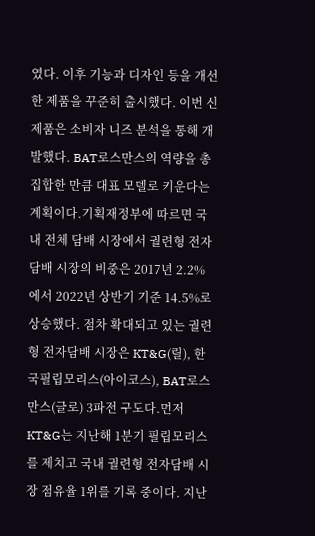였다. 이후 기능과 디자인 등을 개선한 제품을 꾸준히 출시했다. 이번 신제품은 소비자 니즈 분석을 통해 개발했다. BAT로스만스의 역량을 총집합한 만큼 대표 모델로 키운다는 계획이다.기획재정부에 따르면 국내 전체 담배 시장에서 궐련형 전자담배 시장의 비중은 2017년 2.2%에서 2022년 상반기 기준 14.5%로 상승했다. 점차 확대되고 있는 궐련형 전자담배 시장은 KT&G(릴), 한국필립모리스(아이코스), BAT로스만스(글로) 3파전 구도다.먼저 KT&G는 지난해 1분기 필립모리스를 제치고 국내 궐련형 전자담배 시장 점유율 1위를 기록 중이다. 지난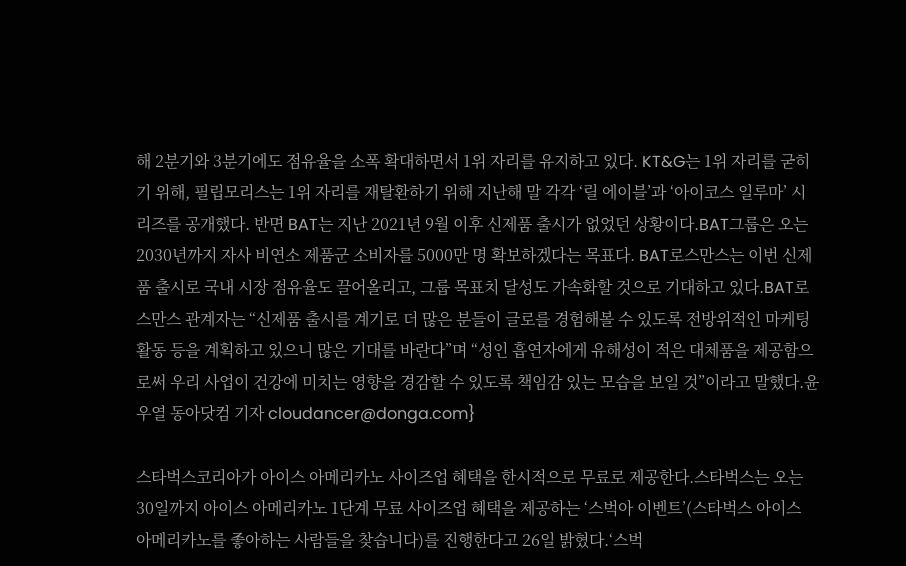해 2분기와 3분기에도 점유율을 소폭 확대하면서 1위 자리를 유지하고 있다. KT&G는 1위 자리를 굳히기 위해, 필립모리스는 1위 자리를 재탈환하기 위해 지난해 말 각각 ‘릴 에이블’과 ‘아이코스 일루마’ 시리즈를 공개했다. 반면 BAT는 지난 2021년 9월 이후 신제품 출시가 없었던 상황이다.BAT그룹은 오는 2030년까지 자사 비연소 제품군 소비자를 5000만 명 확보하겠다는 목표다. BAT로스만스는 이번 신제품 출시로 국내 시장 점유율도 끌어올리고, 그룹 목표치 달성도 가속화할 것으로 기대하고 있다.BAT로스만스 관계자는 “신제품 출시를 계기로 더 많은 분들이 글로를 경험해볼 수 있도록 전방위적인 마케팅 활동 등을 계획하고 있으니 많은 기대를 바란다”며 “성인 흡연자에게 유해성이 적은 대체품을 제공함으로써 우리 사업이 건강에 미치는 영향을 경감할 수 있도록 책임감 있는 모습을 보일 것”이라고 말했다.윤우열 동아닷컴 기자 cloudancer@donga.com}

스타벅스코리아가 아이스 아메리카노 사이즈업 혜택을 한시적으로 무료로 제공한다.스타벅스는 오는 30일까지 아이스 아메리카노 1단계 무료 사이즈업 혜택을 제공하는 ‘스벅아 이벤트’(스타벅스 아이스 아메리카노를 좋아하는 사람들을 찾습니다)를 진행한다고 26일 밝혔다.‘스벅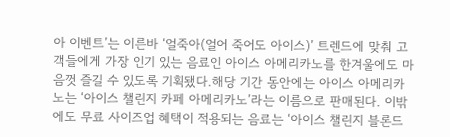아 이벤트’는 이른바 ‘얼죽아(얼어 죽어도 아이스)’ 트렌드에 맞춰 고객들에게 가장 인기 있는 음료인 아이스 아메리카노를 한겨울에도 마음껏 즐길 수 있도록 기획됐다.해당 기간 동안에는 아이스 아메리카노는 ‘아이스 챌린지 카페 아메리카노’라는 이름으로 판매된다. 이밖에도 무료 사이즈업 혜택이 적용되는 음료는 ‘아이스 챌린지 블론드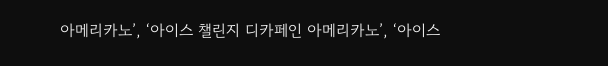아메리카노’, ‘아이스 챌린지 디카페인 아메리카노’, ‘아이스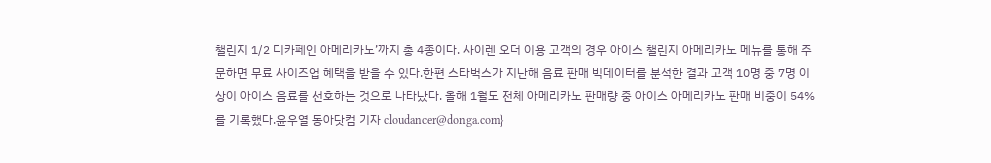챌린지 1/2 디카페인 아메리카노’까지 총 4종이다. 사이렌 오더 이용 고객의 경우 아이스 챌린지 아메리카노 메뉴를 통해 주문하면 무료 사이즈업 혜택을 받을 수 있다.한편 스타벅스가 지난해 음료 판매 빅데이터를 분석한 결과 고객 10명 중 7명 이상이 아이스 음료를 선호하는 것으로 나타났다. 올해 1월도 전체 아메리카노 판매량 중 아이스 아메리카노 판매 비중이 54%를 기록했다.윤우열 동아닷컴 기자 cloudancer@donga.com}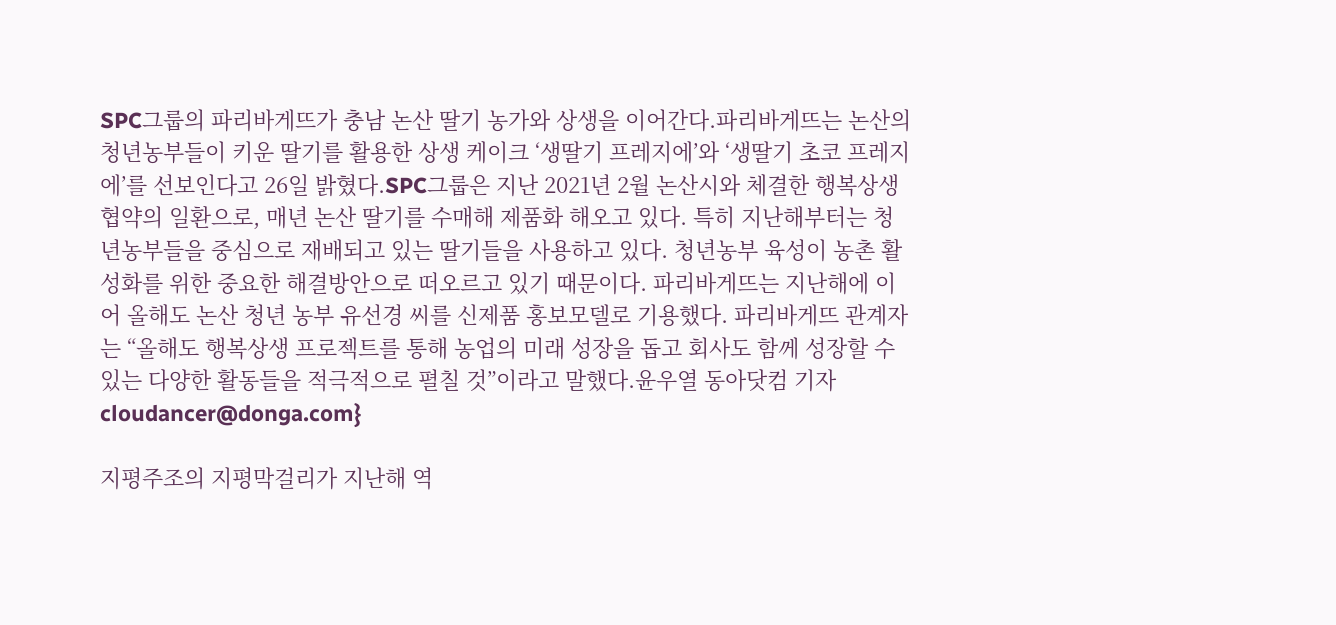SPC그룹의 파리바게뜨가 충남 논산 딸기 농가와 상생을 이어간다.파리바게뜨는 논산의 청년농부들이 키운 딸기를 활용한 상생 케이크 ‘생딸기 프레지에’와 ‘생딸기 초코 프레지에’를 선보인다고 26일 밝혔다.SPC그룹은 지난 2021년 2월 논산시와 체결한 행복상생 협약의 일환으로, 매년 논산 딸기를 수매해 제품화 해오고 있다. 특히 지난해부터는 청년농부들을 중심으로 재배되고 있는 딸기들을 사용하고 있다. 청년농부 육성이 농촌 활성화를 위한 중요한 해결방안으로 떠오르고 있기 때문이다. 파리바게뜨는 지난해에 이어 올해도 논산 청년 농부 유선경 씨를 신제품 홍보모델로 기용했다. 파리바게뜨 관계자는 “올해도 행복상생 프로젝트를 통해 농업의 미래 성장을 돕고 회사도 함께 성장할 수 있는 다양한 활동들을 적극적으로 펼칠 것”이라고 말했다.윤우열 동아닷컴 기자 cloudancer@donga.com}

지평주조의 지평막걸리가 지난해 역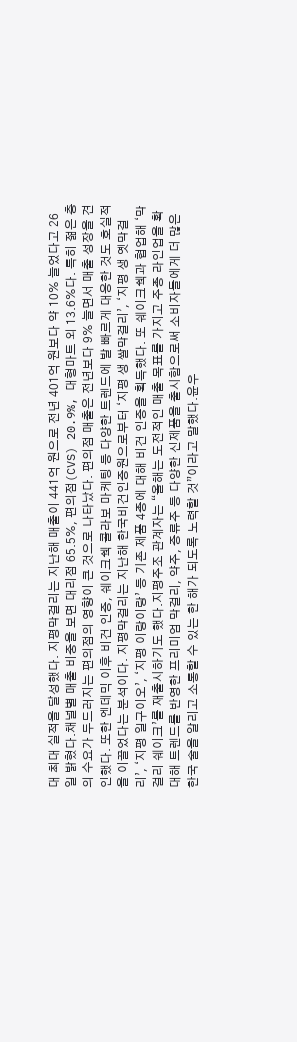대 최대 실적을 달성했다. 지평막걸리는 지난해 매출이 441억 원으로 전년 401억 원보다 약 10% 늘었다고 26일 밝혔다.채널별 매출 비중을 보면 대리점 65.5%, 편의점(CVS) 20.9%, 대형마트 외 13.6%다. 특히 젊은 층의 수요가 두드러지는 편의점의 영향이 큰 것으로 나타났다. 편의점 매출은 전년보다 9% 늘면서 매출 성장을 견인했다. 또한 엔데믹 이후 비건 인증, 쉐이크쉑 콜라보 마케팅 등 다양한 트렌드에 발 빠르게 대응한 것도 호실적을 이끌었다는 분석이다. 지평막걸리는 지난해 한국비건인증원으로부터 ‘지평 생 쌀막걸리’, ‘지평 생 옛막걸리’, ‘지평 일구이오’, ‘지평 이랑이랑’ 등 기존 제품 4종에 대해 비건 인증을 획득했다. 또 쉐이크쉑과 협업해 ‘막걸리 쉐이크’를 재출시하기도 했다.지평주조 관계자는 “올해는 도전적인 매출 목표를 가지고 주종 라인업을 확대해 트렌드를 반영한 프리미엄 막걸리, 약주, 증류주 등 다양한 신제품을 출시함으로써 소비자들에게 더 많은 한국 술을 알리고 소통할 수 있는 한 해가 되도록 노력할 것”이라고 말했다.윤우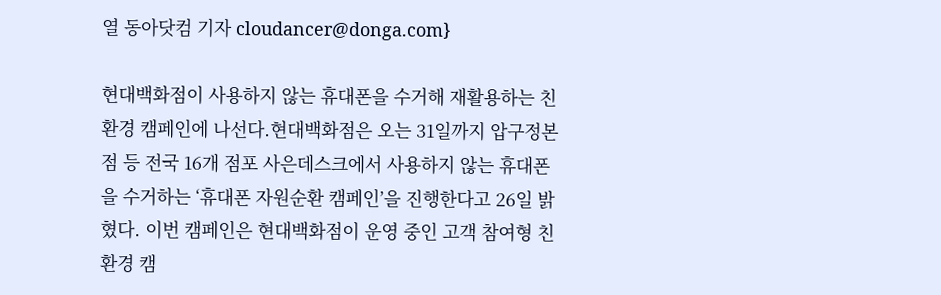열 동아닷컴 기자 cloudancer@donga.com}

현대백화점이 사용하지 않는 휴대폰을 수거해 재활용하는 친환경 캠페인에 나선다.현대백화점은 오는 31일까지 압구정본점 등 전국 16개 점포 사은데스크에서 사용하지 않는 휴대폰을 수거하는 ‘휴대폰 자원순환 캠페인’을 진행한다고 26일 밝혔다. 이번 캠페인은 현대백화점이 운영 중인 고객 참여형 친환경 캠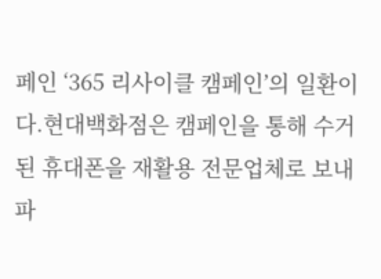페인 ‘365 리사이클 캠페인’의 일환이다.현대백화점은 캠페인을 통해 수거된 휴대폰을 재활용 전문업체로 보내 파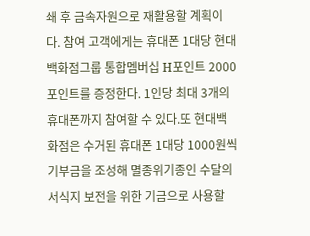쇄 후 금속자원으로 재활용할 계획이다. 참여 고객에게는 휴대폰 1대당 현대백화점그룹 통합멤버십 H포인트 2000 포인트를 증정한다. 1인당 최대 3개의 휴대폰까지 참여할 수 있다.또 현대백화점은 수거된 휴대폰 1대당 1000원씩 기부금을 조성해 멸종위기종인 수달의 서식지 보전을 위한 기금으로 사용할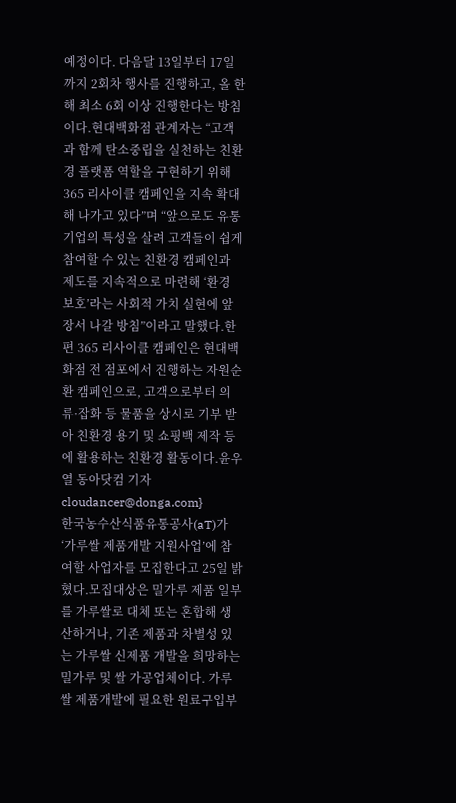예정이다. 다음달 13일부터 17일까지 2회차 행사를 진행하고, 올 한해 최소 6회 이상 진행한다는 방침이다.현대백화점 관계자는 “고객과 함께 탄소중립을 실천하는 친환경 플랫폼 역할을 구현하기 위해 365 리사이클 캠페인을 지속 확대해 나가고 있다”며 “앞으로도 유통 기업의 특성을 살려 고객들이 쉽게 참여할 수 있는 친환경 캠페인과 제도를 지속적으로 마련해 ‘환경 보호’라는 사회적 가치 실현에 앞장서 나갈 방침”이라고 말했다.한편 365 리사이클 캠페인은 현대백화점 전 점포에서 진행하는 자원순환 캠페인으로, 고객으로부터 의류·잡화 등 물품을 상시로 기부 받아 친환경 용기 및 쇼핑백 제작 등에 활용하는 친환경 활동이다.윤우열 동아닷컴 기자 cloudancer@donga.com}
한국농수산식품유통공사(aT)가 ‘가루쌀 제품개발 지원사업’에 참여할 사업자를 모집한다고 25일 밝혔다.모집대상은 밀가루 제품 일부를 가루쌀로 대체 또는 혼합해 생산하거나, 기존 제품과 차별성 있는 가루쌀 신제품 개발을 희망하는 밀가루 및 쌀 가공업체이다. 가루쌀 제품개발에 필요한 원료구입부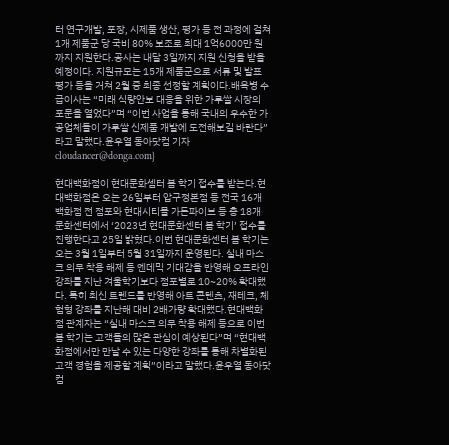터 연구개발, 포장, 시제품 생산, 평가 등 전 과정에 걸쳐 1개 제품군 당 국비 80% 보조로 최대 1억6000만 원까지 지원한다.공사는 내달 3일까지 지원 신청을 받을 예정이다. 지원규모는 15개 제품군으로 서류 및 발표 평가 등을 거쳐 2월 중 최종 선정할 계획이다.배옥병 수급이사는 “미래 식량안보 대응을 위한 가루쌀 시장의 포문을 열었다”며 “이번 사업을 통해 국내의 우수한 가공업체들이 가루쌀 신제품 개발에 도전해보길 바란다”라고 말했다.윤우열 동아닷컴 기자 cloudancer@donga.com}

현대백화점이 현대문화셈터 봄 학기 접수를 받는다.현대백화점은 오는 26일부터 압구정본점 등 전국 16개 백화점 전 점포와 현대시티몰 가든파이브 등 총 18개 문화센터에서 ‘2023년 현대문화센터 봄 학기’ 접수를 진행한다고 25일 밝혔다.이번 현대문화센터 봄 학기는 오는 3월 1일부터 5월 31일까지 운영된다. 실내 마스크 의무 착용 해제 등 엔데믹 기대감을 반영해 오프라인 강좌를 지난 겨울학기보다 점포별로 10~20% 확대했다. 특히 최신 트렌드를 반영해 아트 콘텐츠, 재테크, 체험형 강좌를 지난해 대비 2배가량 확대했다.현대백화점 관계자는 “실내 마스크 의무 착용 해제 등으로 이번 봄 학기는 고객들의 많은 관심이 예상된다”며 “현대백화점에서만 만날 수 있는 다양한 강좌를 통해 차별화된 고객 경험을 제공할 계획”이라고 말했다.윤우열 동아닷컴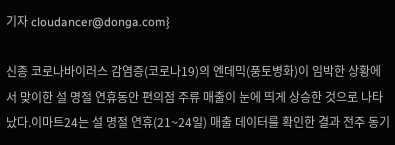기자 cloudancer@donga.com}

신종 코로나바이러스 감염증(코로나19)의 엔데믹(풍토병화)이 임박한 상황에서 맞이한 설 명절 연휴동안 편의점 주류 매출이 눈에 띄게 상승한 것으로 나타났다.이마트24는 설 명절 연휴(21~24일) 매출 데이터를 확인한 결과 전주 동기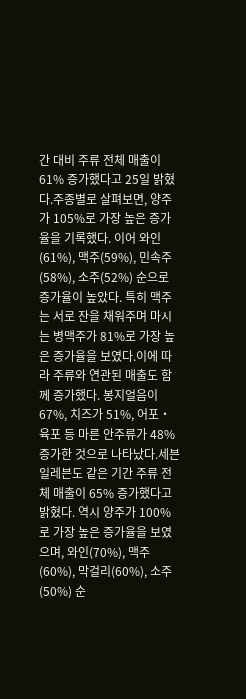간 대비 주류 전체 매출이 61% 증가했다고 25일 밝혔다.주종별로 살펴보면, 양주가 105%로 가장 높은 증가율을 기록했다. 이어 와인(61%), 맥주(59%), 민속주(58%), 소주(52%) 순으로 증가율이 높았다. 특히 맥주는 서로 잔을 채워주며 마시는 병맥주가 81%로 가장 높은 증가율을 보였다.이에 따라 주류와 연관된 매출도 함께 증가했다. 봉지얼음이 67%, 치즈가 51%, 어포‧육포 등 마른 안주류가 48% 증가한 것으로 나타났다.세븐일레븐도 같은 기간 주류 전체 매출이 65% 증가했다고 밝혔다. 역시 양주가 100%로 가장 높은 증가율을 보였으며, 와인(70%), 맥주(60%), 막걸리(60%), 소주(50%) 순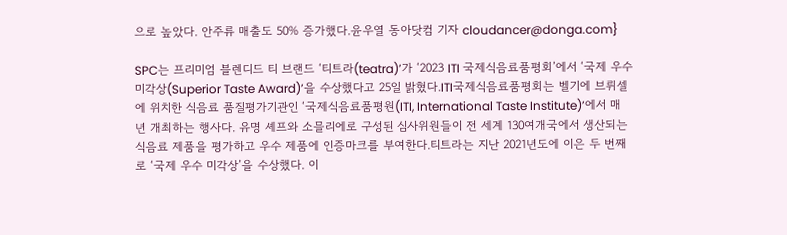으로 높았다. 안주류 매출도 50% 증가했다.윤우열 동아닷컴 기자 cloudancer@donga.com}

SPC는 프리미엄 블렌디드 티 브랜드 ‘티트라(teatra)’가 ‘2023 ITI 국제식음료품평회’에서 ‘국제 우수 미각상(Superior Taste Award)’을 수상했다고 25일 밝혔다.ITI국제식음료품평회는 벨기에 브뤼셀에 위치한 식음료 품질평가기관인 ‘국제식음료품평원(ITI, International Taste Institute)’에서 매년 개최하는 행사다. 유명 셰프와 소믈리에로 구성된 심사위원들이 전 세계 130여개국에서 생산되는 식음료 제품을 평가하고 우수 제품에 인증마크를 부여한다.티트라는 지난 2021년도에 이은 두 번째로 ‘국제 우수 미각상’을 수상했다. 이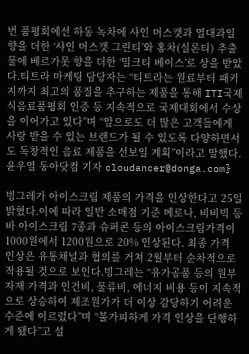번 품평회에선 하동 녹차에 샤인 머스캣과 열대과일 향을 더한 ‘샤인 머스캣 그린티’와 홍차(실론티) 추출물에 베르가못 향을 더한 ‘밀크티 베이스’로 상을 받았다.티트라 마케팅 담당자는 “티트라는 원료부터 패키지까지 최고의 품질을 추구하는 제품을 통해 ITI국제식음료품평회 인증 등 지속적으로 국제대회에서 수상을 이어가고 있다”며 “앞으로도 더 많은 고객들에게 사랑 받을 수 있는 브랜드가 될 수 있도록 다양하면서도 독창적인 음료 제품을 선보일 계획”이라고 말했다.윤우열 동아닷컴 기자 cloudancer@donga.com}

빙그레가 아이스크림 제품의 가격을 인상한다고 25일 밝혔다.이에 따라 일반 소매점 기준 메로나, 비비빅 등 바 아이스크림 7종과 슈퍼콘 등의 아이스크림가격이 1000원에서 1200원으로 20% 인상된다. 최종 가격 인상은 유통채널과 협의를 거쳐 2월부터 순차적으로 적용될 것으로 보인다.빙그레는 “유가공품 등의 원부자재 가격과 인건비, 물류비, 에너지 비용 등이 지속적으로 상승하여 제조원가가 더 이상 감당하기 어려운 수준에 이르렀다”며 “불가피하게 가격 인상을 단행하게 됐다”고 설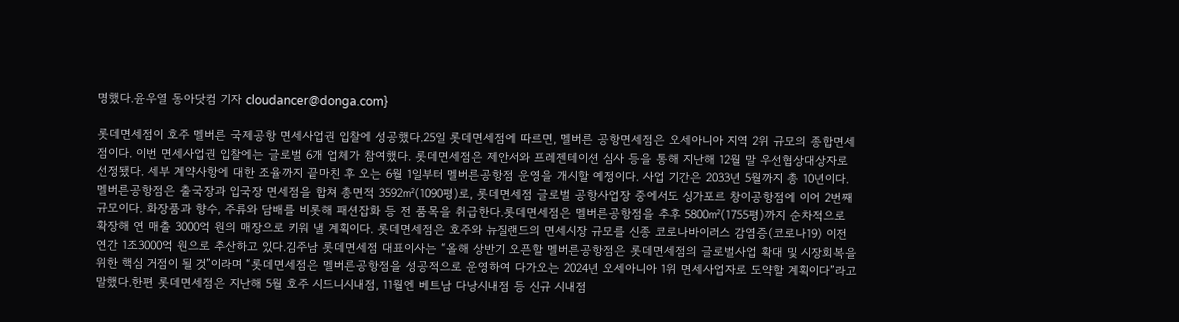명했다.윤우열 동아닷컴 기자 cloudancer@donga.com}

롯데면세점이 호주 멜버른 국제공항 면세사업권 입찰에 성공했다.25일 롯데면세점에 따르면, 멜버른 공항면세점은 오세아니아 지역 2위 규모의 종합면세점이다. 이번 면세사업권 입찰에는 글로벌 6개 업체가 참여했다. 롯데면세점은 제안서와 프레젠테이션 심사 등을 통해 지난해 12월 말 우선협상대상자로 선정됐다. 세부 계약사항에 대한 조율까지 끝마친 후 오는 6월 1일부터 멜버른공항점 운영을 개시할 예정이다. 사업 기간은 2033년 5월까지 총 10년이다.멜버른공항점은 출국장과 입국장 면세점을 합쳐 총면적 3592㎡(1090평)로, 롯데면세점 글로벌 공항사업장 중에서도 싱가포르 창이공항점에 이어 2번째 규모이다. 화장품과 향수, 주류와 담배를 비롯해 패션잡화 등 전 품목을 취급한다.롯데면세점은 멜버른공항점을 추후 5800㎡(1755평)까지 순차적으로 확장해 연 매출 3000억 원의 매장으로 키워 낼 계획이다. 롯데면세점은 호주와 뉴질랜드의 면세시장 규모를 신종 코로나바이러스 감염증(코로나19) 이전 연간 1조3000억 원으로 추산하고 있다.김주남 롯데면세점 대표이사는 “올해 상반기 오픈할 멜버른공항점은 롯데면세점의 글로벌사업 확대 및 시장회복을 위한 핵심 거점이 될 것”이라며 “롯데면세점은 멜버른공항점을 성공적으로 운영하여 다가오는 2024년 오세아니아 1위 면세사업자로 도약할 계획이다”라고 말했다.한편 롯데면세점은 지난해 5월 호주 시드니시내점, 11월엔 베트남 다낭시내점 등 신규 시내점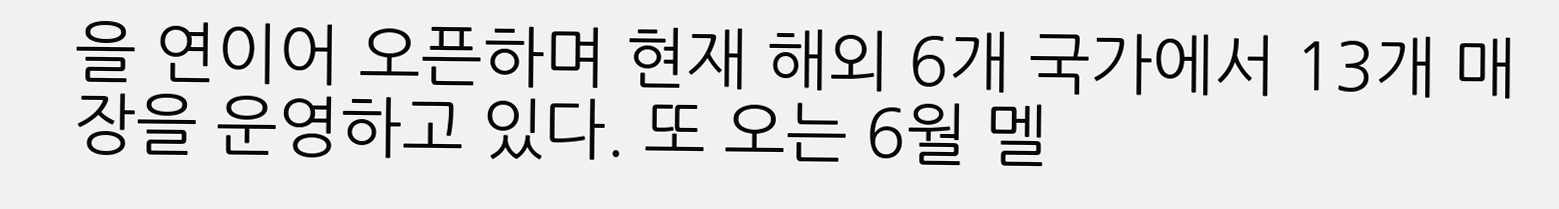을 연이어 오픈하며 현재 해외 6개 국가에서 13개 매장을 운영하고 있다. 또 오는 6월 멜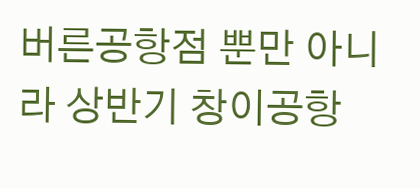버른공항점 뿐만 아니라 상반기 창이공항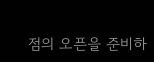점의 오픈을 준비하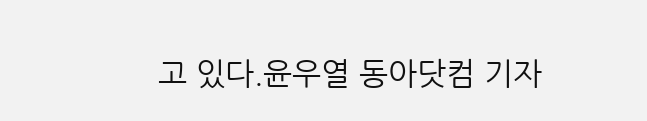고 있다.윤우열 동아닷컴 기자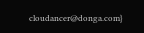cloudancer@donga.com}